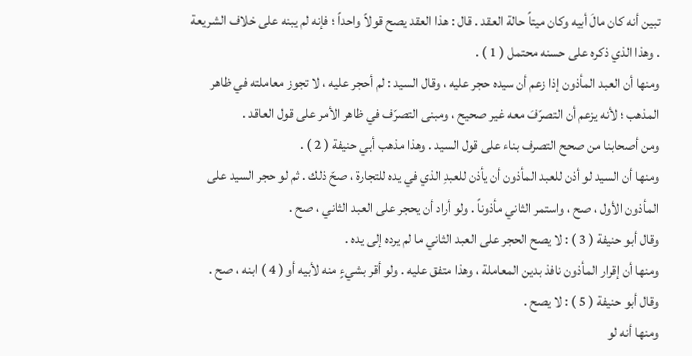تبين أنه كان مالَ أبيه وكان ميتاً حالة العقد . قال : هذا العقد يصح قولاً واحداً ؛ فإنه لم يبنه على خلاف الشريعة . وهذا الذي ذكره على حسنه محتمل ( 1 ) .
ومنها أن العبد المأذون إذا زعم أن سيده حجر عليه ، وقال السيد : لم أحجر عليه ، لا تجوز معاملته في ظاهر المذهب ؛ لأنه يزعم أن التصرّفَ معه غير صحيح ، ومبنى التصرّف في ظاهر الأمر على قول العاقد .
ومن أصحابنا من صحح التصرف بناء على قول السيد . وهذا مذهب أبي حنيفة ( 2 ) .
ومنها أن السيد لو أذن للعبد المأذون أن يأذن للعبدِ الذي في يده للتجارة ، صحّ ذلك . ثم لو حجر السيد على المأذون الأول ، صح ، واستمر الثاني مأذوناً . ولو أراد أن يحجر على العبد الثاني ، صح .
وقال أبو حنيفة ( 3 ) : لا يصح الحجر على العبد الثاني ما لم يرده إلى يده .
ومنها أن إقرار المأذون نافذ بدين المعاملة ، وهذا متفق عليه . ولو أقر بشيءٍ منه لأبيه أو ( 4 ) ابنه ، صح .
وقال أبو حنيفة ( 5 ) : لا يصح .
ومنها أنه لو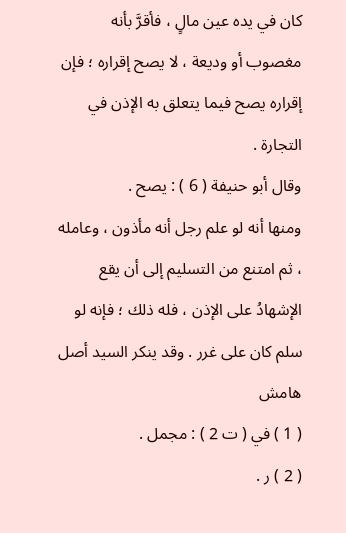كان في يده عين مالٍ ، فأقرَّ بأنه مغصوب أو وديعة ، لا يصح إقراره ؛ فإن إقراره يصح فيما يتعلق به الإذن في التجارة .
وقال أبو حنيفة ( 6 ) : يصح .
ومنها أنه لو علم رجل أنه مأذون ، وعامله ، ثم امتنع من التسليم إلى أن يقع الإشهادُ على الإذن ، فله ذلك ؛ فإنه لو سلم كان على غرر . وقد ينكر السيد أصل
هامش
( 1 ) في ( ت 2 ) : مجمل .
( 2 ) ر .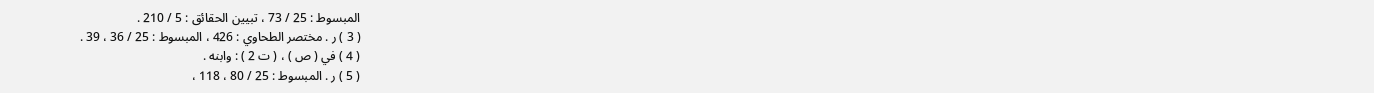المبسوط : 25 / 73 ، تبيين الحقائق : 5 / 210 .
( 3 ) ر . مختصر الطحاوي : 426 ، المبسوط : 25 / 36 ، 39 .
( 4 ) في ( ص ) ، ( ت 2 ) : وابنه .
( 5 ) ر . المبسوط : 25 / 80 ، 118 ،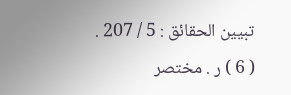تبيين الحقائق : 5 / 207 .
( 6 ) ر . مختصر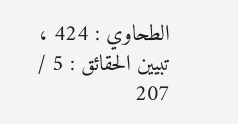الطحاوي : 424 ، تبيين الحقائق : 5 / 207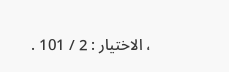، الاختيار : 2 / 101 .